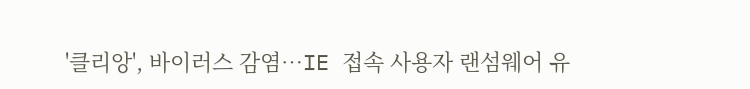'클리앙', 바이러스 감염…IE 접속 사용자 랜섬웨어 유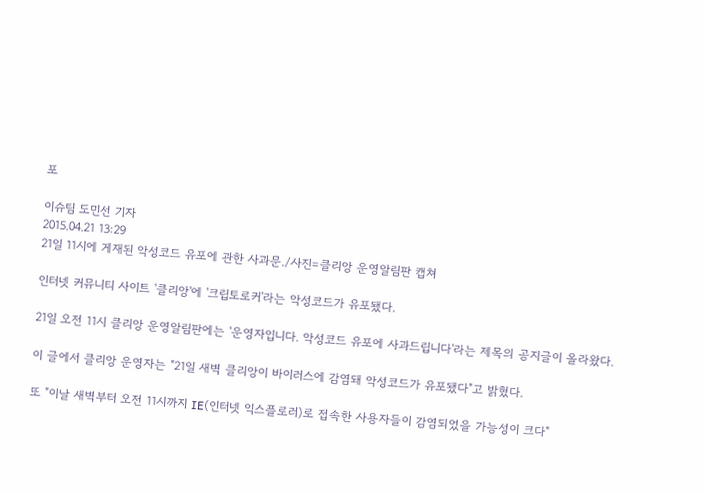포

이슈팀 도민선 기자
2015.04.21 13:29
21일 11시에 게재된 악성코드 유포에 관한 사과문./사진=클리앙 운영알림판 캡쳐

인터넷 커뮤니티 사이트 '클리앙'에 '크립토로커'라는 악성코드가 유포됐다.

21일 오전 11시 클리앙 운영알림판에는 '운영자입니다. 악성코드 유포에 사과드립니다'라는 제목의 공지글이 올라왔다.

이 글에서 클리앙 운영자는 "21일 새벽 클리앙이 바이러스에 감염돼 악성코드가 유포됐다"고 밝혔다.

또 "이날 새벽부터 오전 11시까지 IE(인터넷 익스플로러)로 접속한 사용자들이 감염되었을 가능성이 크다"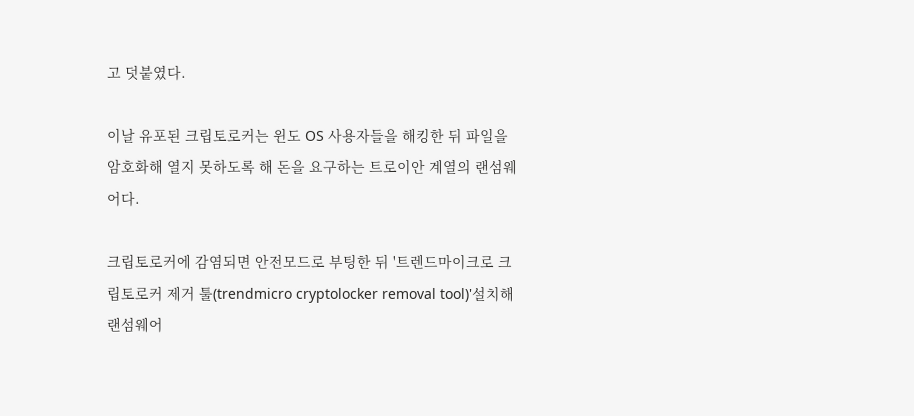고 덧붙였다.

이날 유포된 크립토로커는 윈도 OS 사용자들을 해킹한 뒤 파일을 암호화해 열지 못하도록 해 돈을 요구하는 트로이안 계열의 랜섬웨어다.

크립토로커에 감염되면 안전모드로 부팅한 뒤 '트렌드마이크로 크립토로커 제거 툴(trendmicro cryptolocker removal tool)'설치해 랜섬웨어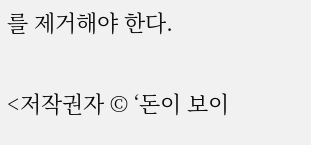를 제거해야 한다.

<저작권자 © ‘돈이 보이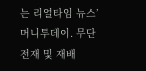는 리얼타임 뉴스’ 머니투데이. 무단전재 및 재배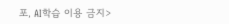포, AI학습 이용 금지>